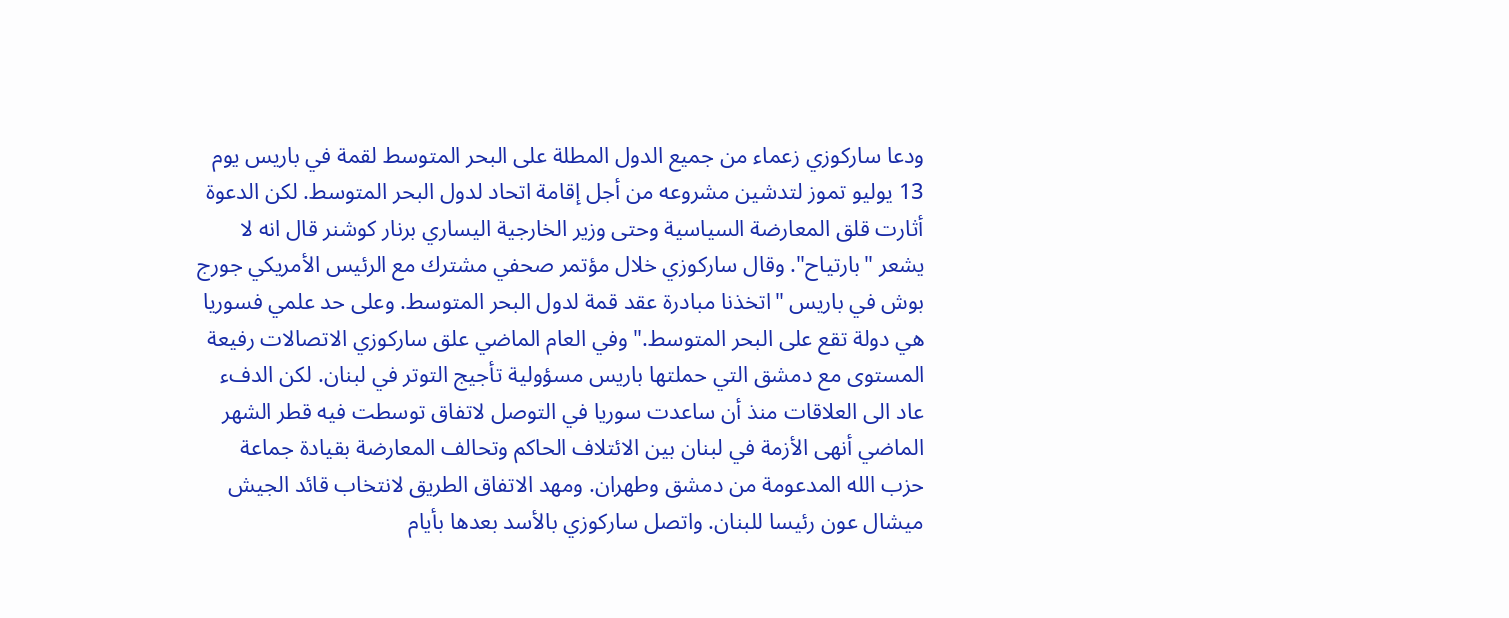ودعا ساركوزي زعماء من جميع الدول المطلة على البحر المتوسط لقمة في باريس يوم 13 يوليو تموز لتدشين مشروعه من أجل إقامة اتحاد لدول البحر المتوسط. لكن الدعوة أثارت قلق المعارضة السياسية وحتى وزير الخارجية اليساري برنار كوشنر قال انه لا يشعر "بارتياح". وقال ساركوزي خلال مؤتمر صحفي مشترك مع الرئيس الأمريكي جورج بوش في باريس "اتخذنا مبادرة عقد قمة لدول البحر المتوسط. وعلى حد علمي فسوريا هي دولة تقع على البحر المتوسط." وفي العام الماضي علق ساركوزي الاتصالات رفيعة المستوى مع دمشق التي حملتها باريس مسؤولية تأجيج التوتر في لبنان. لكن الدفء عاد الى العلاقات منذ أن ساعدت سوريا في التوصل لاتفاق توسطت فيه قطر الشهر الماضي أنهى الأزمة في لبنان بين الائتلاف الحاكم وتحالف المعارضة بقيادة جماعة حزب الله المدعومة من دمشق وطهران. ومهد الاتفاق الطريق لانتخاب قائد الجيش ميشال عون رئيسا للبنان. واتصل ساركوزي بالأسد بعدها بأيام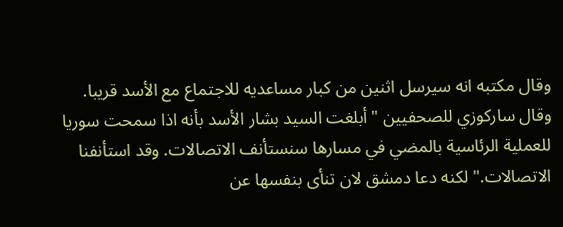وقال مكتبه انه سيرسل اثنين من كبار مساعديه للاجتماع مع الأسد قريبا.
وقال ساركوزي للصحفيين "أبلغت السيد بشار الأسد بأنه اذا سمحت سوريا للعملية الرئاسية بالمضي في مسارها سنستأنف الاتصالات. وقد استأنفنا الاتصالات." لكنه دعا دمشق لان تنأى بنفسها عن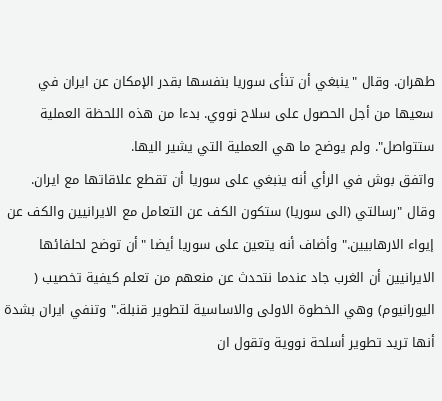طهران. وقال "ينبغي أن تنأى سوريا بنفسها بقدر الإمكان عن ايران في سعيها من أجل الحصول على سلاح نووي. بدءا من هذه اللحظة العملية ستتواصل". ولم يوضح ما هي العملية التي يشير اليها.
واتفق بوش في الرأي أنه ينبغي على سوريا أن تقطع علاقاتها مع ايران.
وقال "رسالتي (الى سوريا) ستكون الكف عن التعامل مع الايرانيين والكف عن إيواء الارهابيين." وأضاف أنه يتعين على سوريا أيضا "أن توضح لحلفائها الايرانيين أن الغرب جاد عندما نتحدث عن منعهم من تعلم كيفية تخصيب ( اليورانيوم) وهي الخطوة الاولى والاساسية لتطوير قنبلة." وتنفي ايران بشدة أنها تريد تطوير أسلحة نووية وتقول ان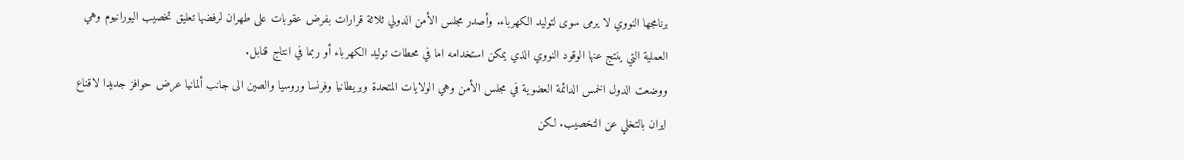برنامجها النووي لا يرمى سوى لتوليد الكهرباء. وأصدر مجلس الأمن الدولي ثلاثة قرارات بفرض عقوبات على طهران لرفضها تعليق تخصيب اليورانيوم وهي العملية التي ينتج عنها الوقود النووي الذي يمكن استخدامه اما في محطات توليد الكهرباء أو ربما في انتاج قنابل.
ووضعت الدول الخمس الدائمة العضوية في مجلس الأمن وهي الولايات المتحدة وبريطانيا وفرنسا وروسيا والصين الى جانب ألمانيا عرض حوافز جديدا لاقناع ايران بالتخلي عن التخصيب. لكن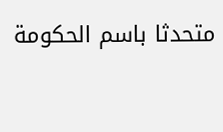متحدثا باسم الحكومة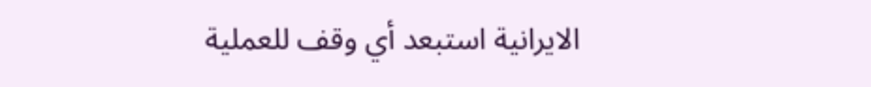الايرانية استبعد أي وقف للعملية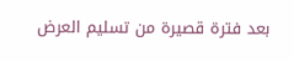بعد فترة قصيرة من تسليم العرض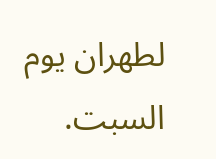لطهران يوم السبت.